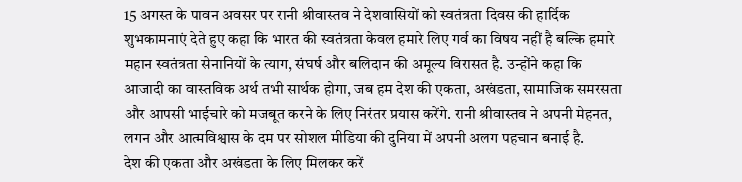15 अगस्त के पावन अवसर पर रानी श्रीवास्तव ने देशवासियों को स्वतंत्रता दिवस की हार्दिक शुभकामनाएं देते हुए कहा कि भारत की स्वतंत्रता केवल हमारे लिए गर्व का विषय नहीं है बल्कि हमारे महान स्वतंत्रता सेनानियों के त्याग, संघर्ष और बलिदान की अमूल्य विरासत है. उन्होंने कहा कि आजादी का वास्तविक अर्थ तभी सार्थक होगा, जब हम देश की एकता, अखंडता, सामाजिक समरसता और आपसी भाईचारे को मजबूत करने के लिए निरंतर प्रयास करेंगे. रानी श्रीवास्तव ने अपनी मेहनत, लगन और आत्मविश्वास के दम पर सोशल मीडिया की दुनिया में अपनी अलग पहचान बनाई है.
देश की एकता और अखंडता के लिए मिलकर करें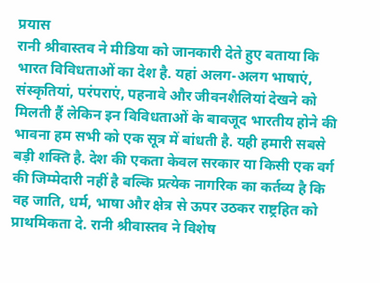प्रयास
रानी श्रीवास्तव ने मीडिया को जानकारी देते हुए बताया कि भारत विविधताओं का देश है. यहां अलग-अलग भाषाएं, संस्कृतियां, परंपराएं, पहनावे और जीवनशैलियां देखने को मिलती हैं लेकिन इन विविधताओं के बावजूद भारतीय होने की भावना हम सभी को एक सूत्र में बांधती है. यही हमारी सबसे बड़ी शक्ति है. देश की एकता केवल सरकार या किसी एक वर्ग की जिम्मेदारी नहीं है बल्कि प्रत्येक नागरिक का कर्तव्य है कि वह जाति, धर्म, भाषा और क्षेत्र से ऊपर उठकर राष्ट्रहित को प्राथमिकता दे. रानी श्रीवास्तव ने विशेष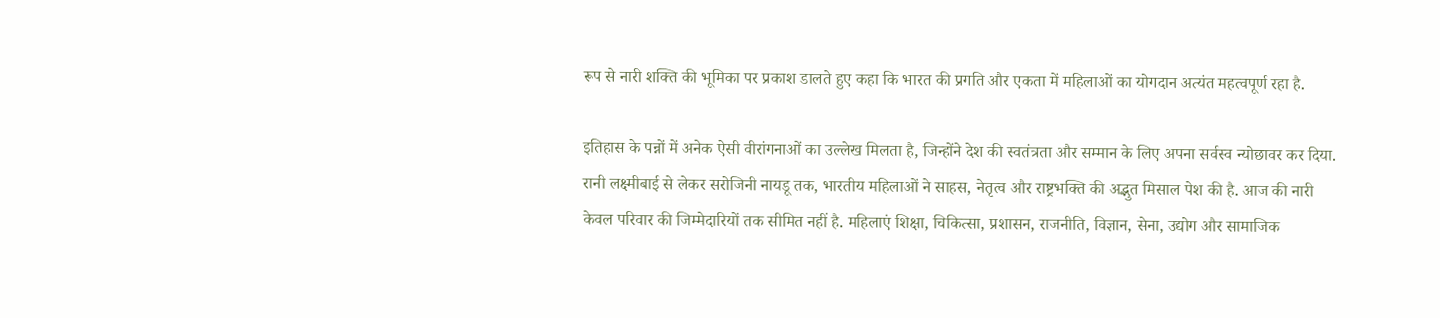रूप से नारी शक्ति की भूमिका पर प्रकाश डालते हुए कहा कि भारत की प्रगति और एकता में महिलाओं का योगदान अत्यंत महत्वपूर्ण रहा है.

इतिहास के पन्नों में अनेक ऐसी वीरांगनाओं का उल्लेख मिलता है, जिन्होंने देश की स्वतंत्रता और सम्मान के लिए अपना सर्वस्व न्योछावर कर दिया. रानी लक्ष्मीबाई से लेकर सरोजिनी नायडू तक, भारतीय महिलाओं ने साहस, नेतृत्व और राष्ट्रभक्ति की अद्भुत मिसाल पेश की है. आज की नारी केवल परिवार की जिम्मेदारियों तक सीमित नहीं है. महिलाएं शिक्षा, चिकित्सा, प्रशासन, राजनीति, विज्ञान, सेना, उद्योग और सामाजिक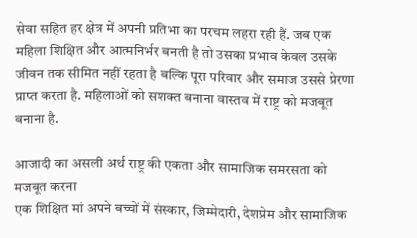सेवा सहित हर क्षेत्र में अपनी प्रतिभा का परचम लहरा रही हैं. जब एक महिला शिक्षित और आत्मनिर्भर बनती है तो उसका प्रभाव केवल उसके जीवन तक सीमित नहीं रहता है बल्कि पूरा परिवार और समाज उससे प्रेरणा प्राप्त करता है. महिलाओं को सशक्त बनाना वास्तव में राष्ट्र को मजबूत बनाना है.

आजादी का असली अर्थ राष्ट्र की एकता और सामाजिक समरसता को मजबूत करना
एक शिक्षित मां अपने बच्चों में संस्कार, जिम्मेदारी, देशप्रेम और सामाजिक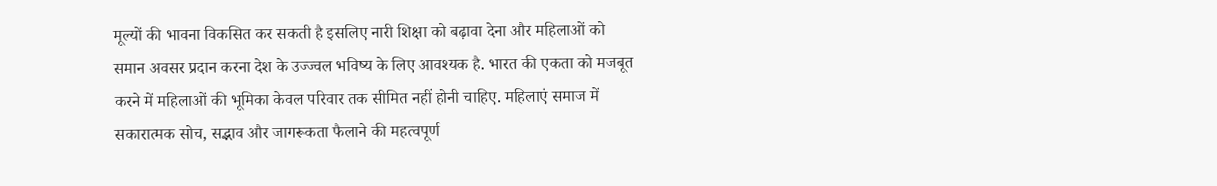मूल्यों की भावना विकसित कर सकती है इसलिए नारी शिक्षा को बढ़ावा देना और महिलाओं को समान अवसर प्रदान करना देश के उज्ज्वल भविष्य के लिए आवश्यक है. भारत की एकता को मजबूत करने में महिलाओं की भूमिका केवल परिवार तक सीमित नहीं होनी चाहिए. महिलाएं समाज में सकारात्मक सोच, सद्भाव और जागरूकता फैलाने की महत्वपूर्ण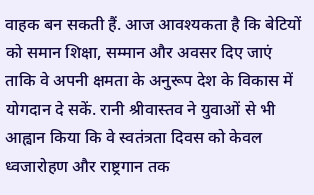वाहक बन सकती हैं. आज आवश्यकता है कि बेटियों को समान शिक्षा, सम्मान और अवसर दिए जाएं ताकि वे अपनी क्षमता के अनुरूप देश के विकास में योगदान दे सकें. रानी श्रीवास्तव ने युवाओं से भी आह्वान किया कि वे स्वतंत्रता दिवस को केवल ध्वजारोहण और राष्ट्रगान तक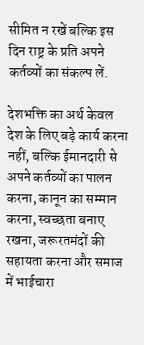सीमित न रखें बल्कि इस दिन राष्ट्र के प्रति अपने कर्तव्यों का संकल्प लें.

देशभक्ति का अर्थ केवल देश के लिए बड़े कार्य करना नहीं, बल्कि ईमानदारी से अपने कर्तव्यों का पालन करना, कानून का सम्मान करना, स्वच्छता बनाए रखना, जरूरतमंदों की सहायता करना और समाज में भाईचारा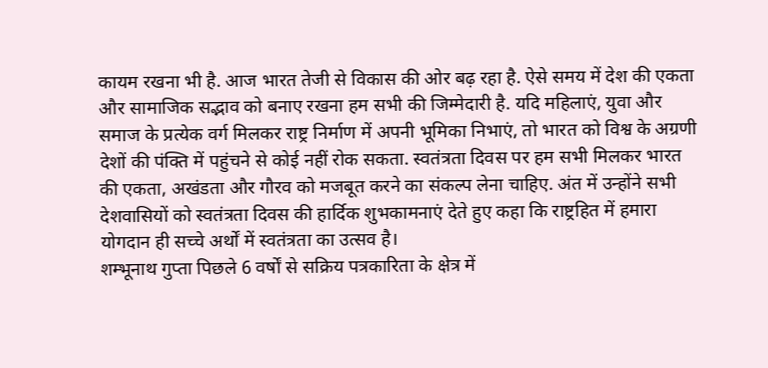कायम रखना भी है. आज भारत तेजी से विकास की ओर बढ़ रहा है. ऐसे समय में देश की एकता और सामाजिक सद्भाव को बनाए रखना हम सभी की जिम्मेदारी है. यदि महिलाएं, युवा और समाज के प्रत्येक वर्ग मिलकर राष्ट्र निर्माण में अपनी भूमिका निभाएं, तो भारत को विश्व के अग्रणी देशों की पंक्ति में पहुंचने से कोई नहीं रोक सकता. स्वतंत्रता दिवस पर हम सभी मिलकर भारत की एकता, अखंडता और गौरव को मजबूत करने का संकल्प लेना चाहिए. अंत में उन्होंने सभी देशवासियों को स्वतंत्रता दिवस की हार्दिक शुभकामनाएं देते हुए कहा कि राष्ट्रहित में हमारा योगदान ही सच्चे अर्थों में स्वतंत्रता का उत्सव है।
शम्भूनाथ गुप्ता पिछले 6 वर्षों से सक्रिय पत्रकारिता के क्षेत्र में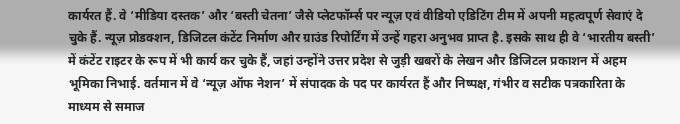कार्यरत हैं. वे ‘मीडिया दस्तक’ और ‘बस्ती चेतना’ जैसे प्लेटफॉर्म्स पर न्यूज़ एवं वीडियो एडिटिंग टीम में अपनी महत्वपूर्ण सेवाएं दे चुके हैं. न्यूज़ प्रोडक्शन, डिजिटल कंटेंट निर्माण और ग्राउंड रिपोर्टिंग में उन्हें गहरा अनुभव प्राप्त है. इसके साथ ही वे ‘भारतीय बस्ती’ में कंटेंट राइटर के रूप में भी कार्य कर चुके हैं, जहां उन्होंने उत्तर प्रदेश से जुड़ी खबरों के लेखन और डिजिटल प्रकाशन में अहम भूमिका निभाई. वर्तमान में वे ‘न्यूज़ ऑफ नेशन’ में संपादक के पद पर कार्यरत हैं और निष्पक्ष, गंभीर व सटीक पत्रकारिता के माध्यम से समाज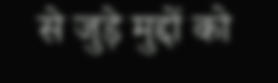से जुड़े मुद्दों को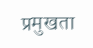प्रमुखता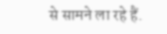से सामने ला रहे हैं.